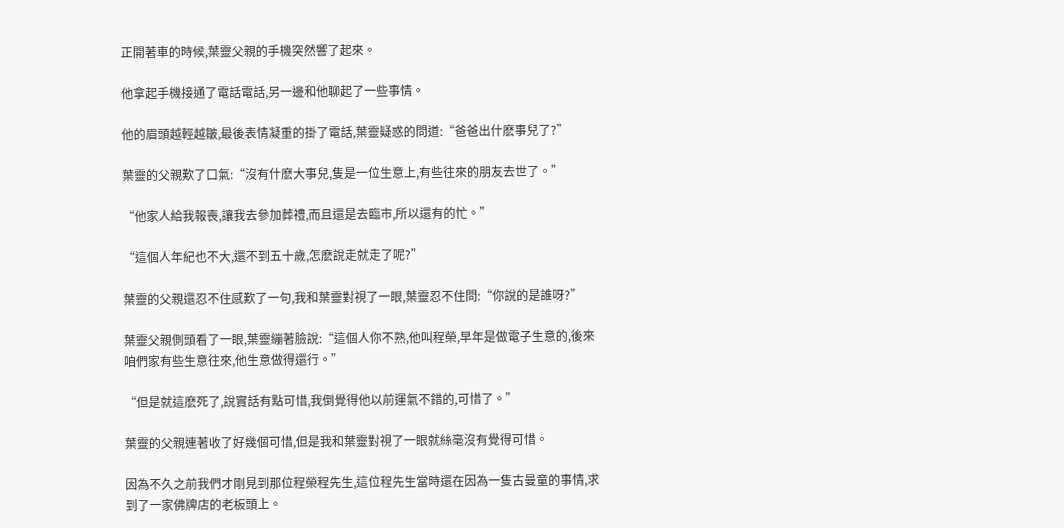正開著車的時候,葉靈父親的手機突然響了起來。

他拿起手機接通了電話電話,另一邊和他聊起了一些事情。

他的眉頭越輕越皺,最後表情凝重的掛了電話,葉靈疑惑的問道:“爸爸出什麽事兒了?”

葉靈的父親歎了口氣:“沒有什麽大事兒,隻是一位生意上,有些往來的朋友去世了。”

“他家人給我報喪,讓我去參加葬禮,而且還是去臨市,所以還有的忙。”

“這個人年紀也不大,還不到五十歲,怎麽說走就走了呢?”

葉靈的父親還忍不住感歎了一句,我和葉靈對視了一眼,葉靈忍不住問:“你說的是誰呀?”

葉靈父親側頭看了一眼,葉靈繃著臉說:“這個人你不熟,他叫程榮,早年是做電子生意的,後來咱們家有些生意往來,他生意做得還行。”

“但是就這麽死了,說實話有點可惜,我倒覺得他以前運氣不錯的,可惜了。”

葉靈的父親連著收了好幾個可惜,但是我和葉靈對視了一眼就絲毫沒有覺得可惜。

因為不久之前我們才剛見到那位程榮程先生,這位程先生當時還在因為一隻古曼童的事情,求到了一家佛牌店的老板頭上。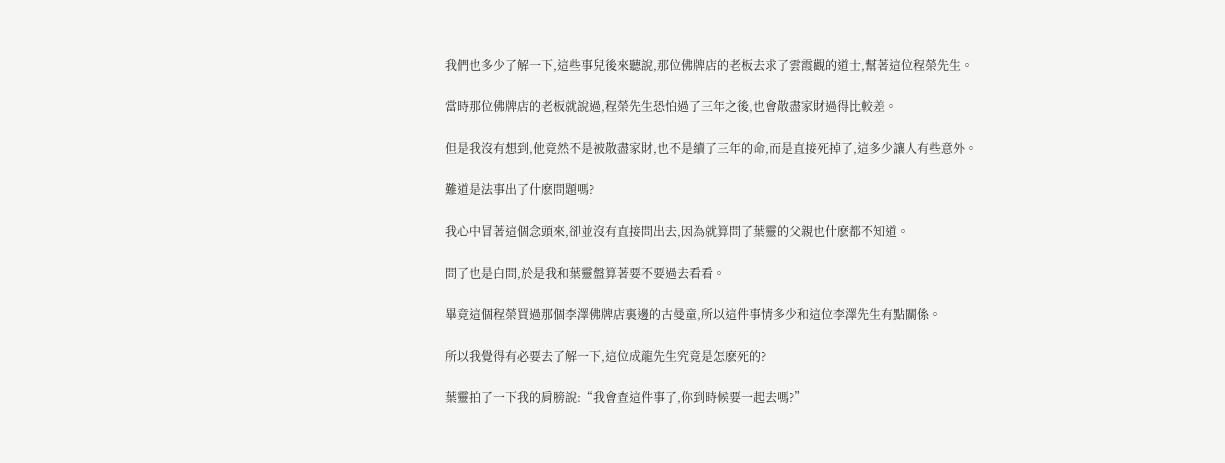我們也多少了解一下,這些事兒後來聽說,那位佛牌店的老板去求了雲霞觀的道士,幫著這位程榮先生。

當時那位佛牌店的老板就說過,程榮先生恐怕過了三年之後,也會散盡家財過得比較差。

但是我沒有想到,他竟然不是被散盡家財,也不是續了三年的命,而是直接死掉了,這多少讓人有些意外。

難道是法事出了什麽問題嗎?

我心中冒著這個念頭來,卻並沒有直接問出去,因為就算問了葉靈的父親也什麽都不知道。

問了也是白問,於是我和葉靈盤算著要不要過去看看。

畢竟這個程榮買過那個李澤佛牌店裏邊的古曼童,所以這件事情多少和這位李澤先生有點關係。

所以我覺得有必要去了解一下,這位成龍先生究竟是怎麽死的?

葉靈拍了一下我的肩膀說:“我會查這件事了,你到時候要一起去嗎?”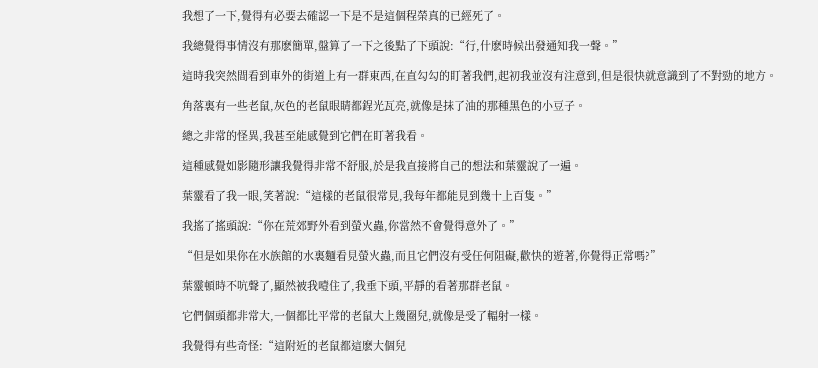我想了一下,覺得有必要去確認一下是不是這個程榮真的已經死了。

我總覺得事情沒有那麽簡單,盤算了一下之後點了下頭說:“行,什麽時候出發通知我一聲。”

這時我突然間看到車外的街道上有一群東西,在直勾勾的盯著我們,起初我並沒有注意到,但是很快就意識到了不對勁的地方。

角落裏有一些老鼠,灰色的老鼠眼睛都鋥光瓦亮,就像是抹了油的那種黑色的小豆子。

總之非常的怪異,我甚至能感覺到它們在盯著我看。

這種感覺如影隨形讓我覺得非常不舒服,於是我直接將自己的想法和葉靈說了一遍。

葉靈看了我一眼,笑著說:“這樣的老鼠很常見,我每年都能見到幾十上百隻。”

我搖了搖頭說:“你在荒郊野外看到螢火蟲,你當然不會覺得意外了。”

“但是如果你在水族館的水裏麵看見螢火蟲,而且它們沒有受任何阻礙,歡快的遊著,你覺得正常嗎?”

葉靈頓時不吭聲了,顯然被我噎住了,我垂下頭,平靜的看著那群老鼠。

它們個頭都非常大,一個都比平常的老鼠大上幾圈兒,就像是受了輻射一樣。

我覺得有些奇怪:“這附近的老鼠都這麽大個兒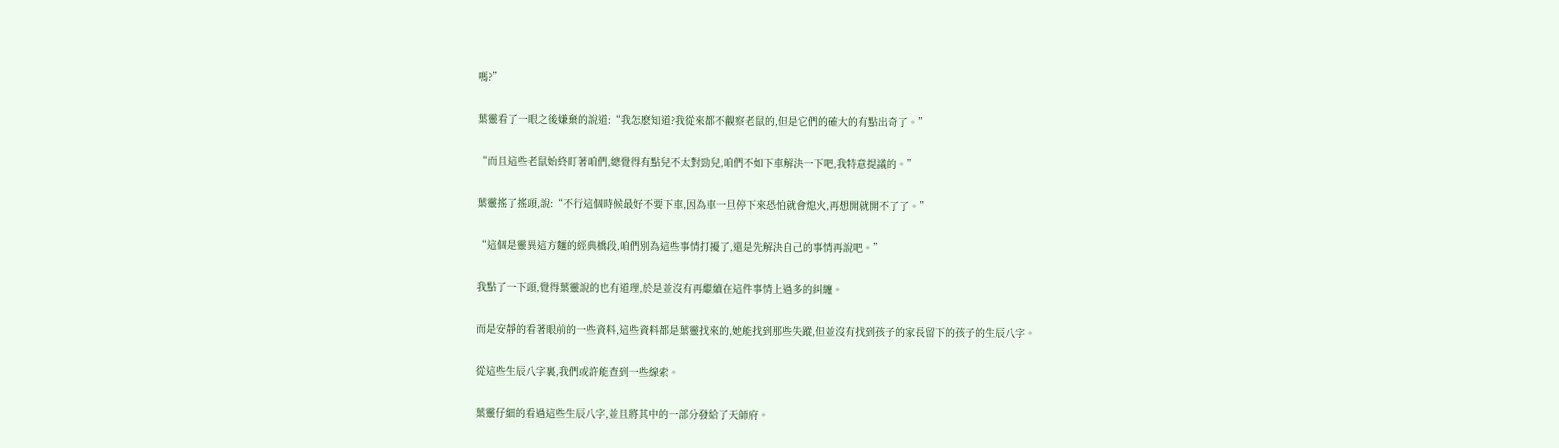嗎?”

葉靈看了一眼之後嫌棄的說道:“我怎麽知道?我從來都不觀察老鼠的,但是它們的確大的有點出奇了。”

“而且這些老鼠始終盯著咱們,總覺得有點兒不太對勁兒,咱們不如下車解決一下吧,我特意提議的。”

葉靈搖了搖頭,說:“不行這個時候最好不要下車,因為車一旦停下來恐怕就會熄火,再想開就開不了了。”

“這個是靈異這方麵的經典橋段,咱們別為這些事情打擾了,還是先解決自己的事情再說吧。”

我點了一下頭,覺得葉靈說的也有道理,於是並沒有再繼續在這件事情上過多的糾纏。

而是安靜的看著眼前的一些資料,這些資料都是葉靈找來的,她能找到那些失蹤,但並沒有找到孩子的家長留下的孩子的生辰八字。

從這些生辰八字裏,我們或許能查到一些線索。

葉靈仔細的看過這些生辰八字,並且將其中的一部分發給了天師府。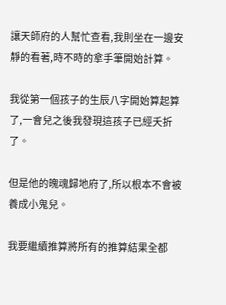讓天師府的人幫忙查看,我則坐在一邊安靜的看著,時不時的拿手筆開始計算。

我從第一個孩子的生辰八字開始算起算了,一會兒之後我發現這孩子已經夭折了。

但是他的魄魂歸地府了,所以根本不會被養成小鬼兒。

我要繼續推算將所有的推算結果全都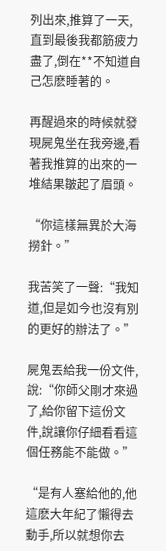列出來,推算了一天,直到最後我都筋疲力盡了,倒在**不知道自己怎麽睡著的。

再醒過來的時候就發現屍鬼坐在我旁邊,看著我推算的出來的一堆結果皺起了眉頭。

“你這樣無異於大海撈針。”

我苦笑了一聲:“我知道,但是如今也沒有別的更好的辦法了。”

屍鬼丟給我一份文件,說:“你師父剛才來過了,給你留下這份文件,說讓你仔細看看這個任務能不能做。”

“是有人塞給他的,他這麽大年紀了懶得去動手,所以就想你去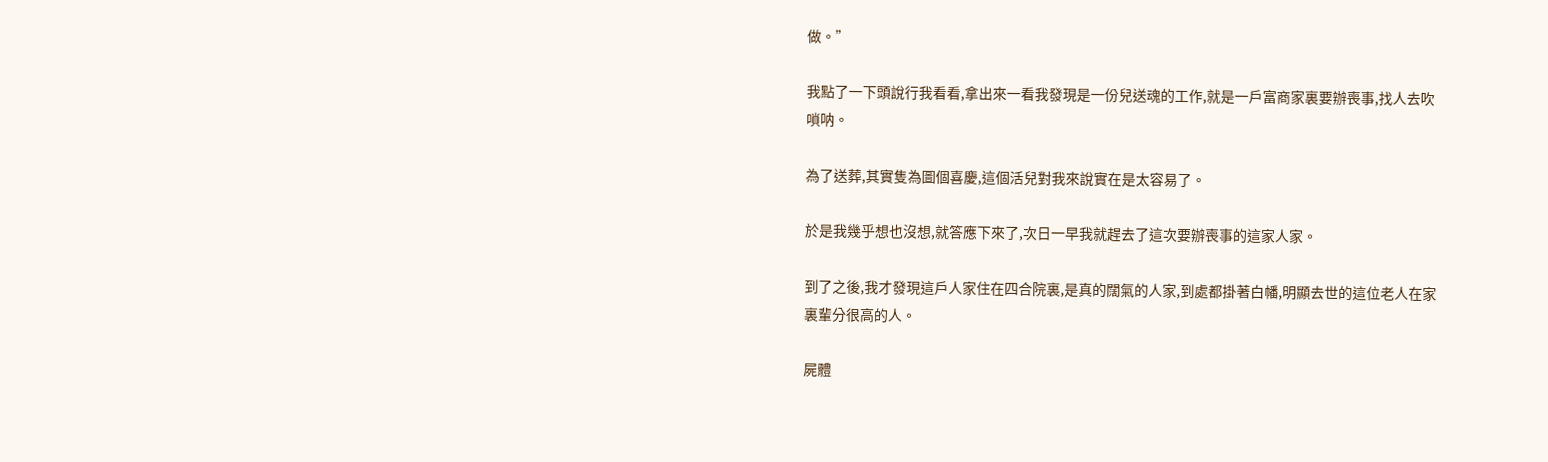做。”

我點了一下頭說行我看看,拿出來一看我發現是一份兒送魂的工作,就是一戶富商家裏要辦喪事,找人去吹嗩呐。

為了送葬,其實隻為圖個喜慶,這個活兒對我來說實在是太容易了。

於是我幾乎想也沒想,就答應下來了,次日一早我就趕去了這次要辦喪事的這家人家。

到了之後,我才發現這戶人家住在四合院裏,是真的闊氣的人家,到處都掛著白幡,明顯去世的這位老人在家裏輩分很高的人。

屍體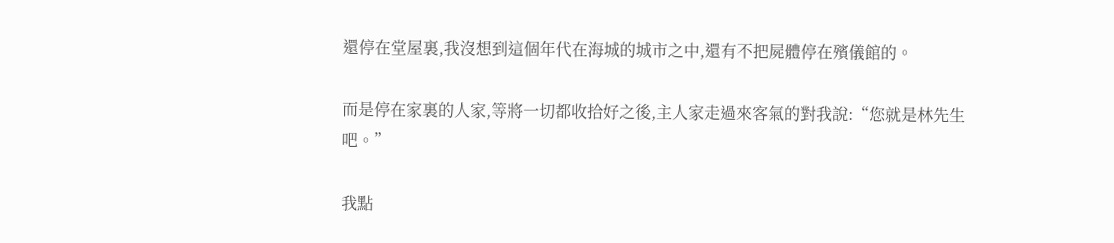還停在堂屋裏,我沒想到這個年代在海城的城市之中,還有不把屍體停在殯儀館的。

而是停在家裏的人家,等將一切都收拾好之後,主人家走過來客氣的對我說:“您就是林先生吧。”

我點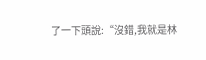了一下頭說:“沒錯,我就是林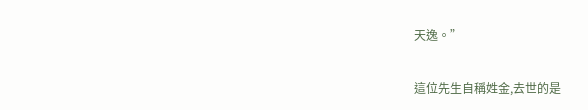天逸。”

這位先生自稱姓金,去世的是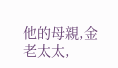他的母親,金老太太,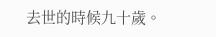去世的時候九十歲。